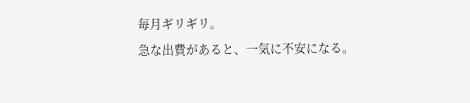毎月ギリギリ。
急な出費があると、一気に不安になる。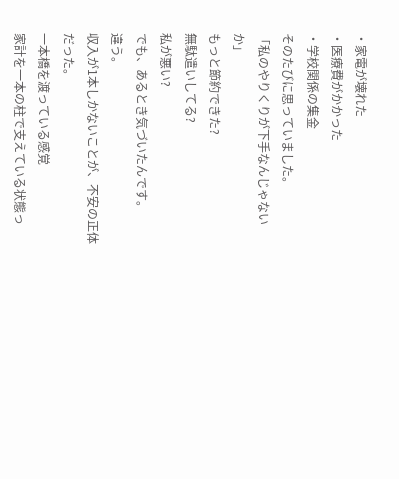・家電が壊れた
・医療費がかかった
・学校関係の集金
そのたびに思っていました。
「私のやりくりが下手なんじゃないか」
もっと節約できた?
無駄遣いしてる?
私が悪い?
でも、あるとき気づいたんです。
違う。
収入が1本しかないことが、不安の正体だった。
一本橋を渡っている感覚
家計を一本の柱で支えている状態っ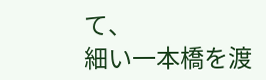て、
細い一本橋を渡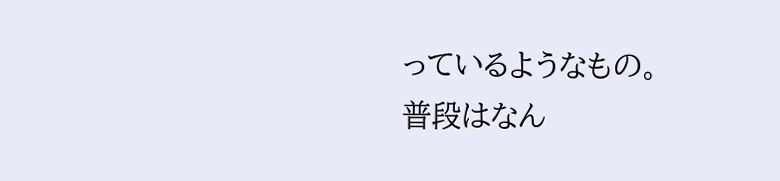っているようなもの。
普段はなん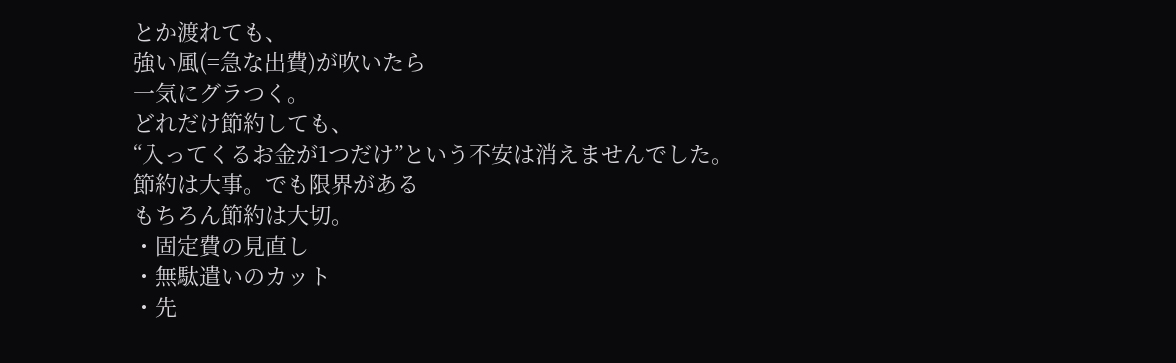とか渡れても、
強い風(=急な出費)が吹いたら
一気にグラつく。
どれだけ節約しても、
“入ってくるお金が1つだけ”という不安は消えませんでした。
節約は大事。でも限界がある
もちろん節約は大切。
・固定費の見直し
・無駄遣いのカット
・先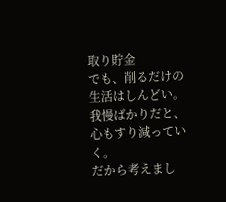取り貯金
でも、削るだけの生活はしんどい。
我慢ばかりだと、心もすり減っていく。
だから考えまし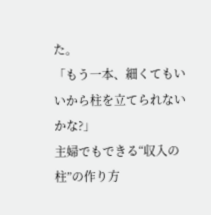た。
「もう一本、細くてもいいから柱を立てられないかな?」
主婦でもできる“収入の柱”の作り方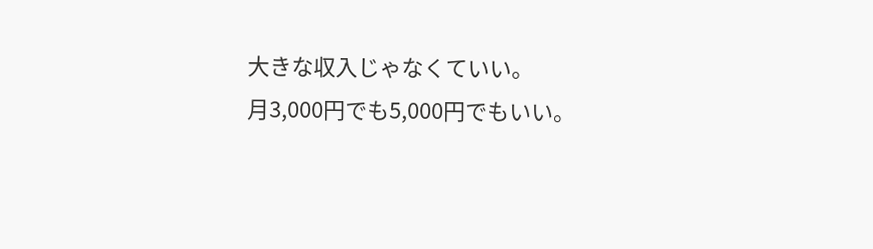大きな収入じゃなくていい。
月3,000円でも5,000円でもいい。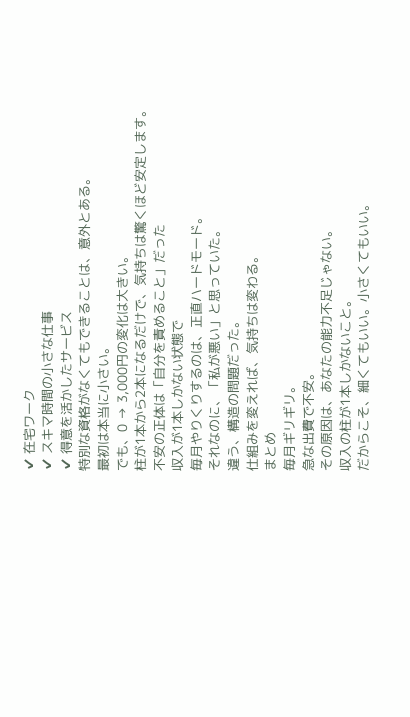✔ 在宅ワーク
✔ スキマ時間の小さな仕事
✔ 得意を活かしたサービス
特別な資格がなくてもできることは、意外とある。
最初は本当に小さい。
でも、0 → 3,000円の変化は大きい。
柱が1本から2本になるだけで、気持ちは驚くほど安定します。
不安の正体は「自分を責めること」だった
収入が1本しかない状態で
毎月やりくりするのは、正直ハードモード。
それなのに、「私が悪い」と思っていた。
違う、構造の問題だった。
仕組みを変えれば、気持ちは変わる。
まとめ
毎月ギリギリ。
急な出費で不安。
その原因は、あなたの能力不足じゃない。
収入の柱が1本しかないこと。
だからこそ、細くてもいい。小さくてもいい。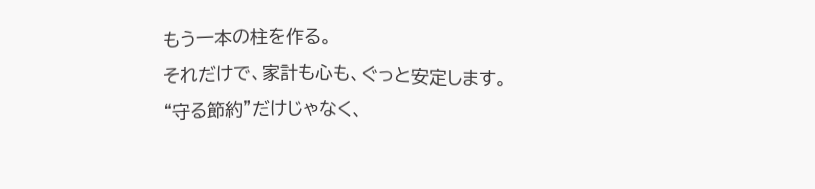もう一本の柱を作る。
それだけで、家計も心も、ぐっと安定します。
“守る節約”だけじゃなく、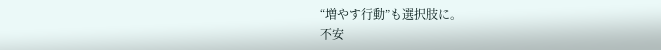“増やす行動”も選択肢に。
不安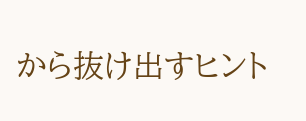から抜け出すヒント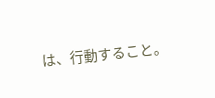は、行動すること。